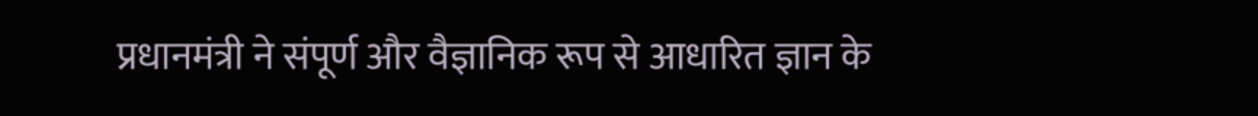प्रधानमंत्री ने संपूर्ण और वैज्ञानिक रूप से आधारित ज्ञान के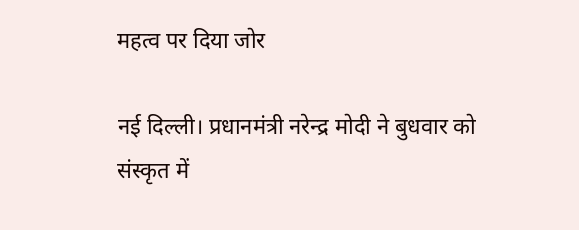महत्व पर दिया जोर

नई दिल्ली। प्रधानमंत्री नरेन्द्र मोदी ने बुधवार को संस्कृत में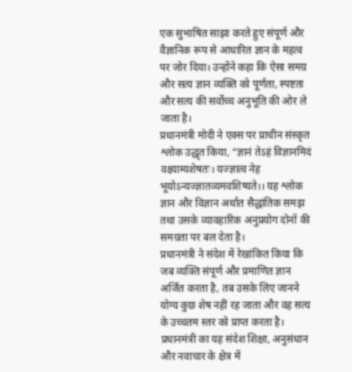एक सुभाषित साझा करते हुए संपूर्ण और वैज्ञानिक रूप से आधारित ज्ञान के महत्व पर जोर दिया। उन्होंने कहा कि ऐसा समग्र और सत्य ज्ञान व्यक्ति को पूर्णता, स्पष्टता और सत्य की सर्वोच्च अनुभूति की ओर ले जाता है।
प्रधानमंत्री मोदी ने एक्स पर प्राचीन संस्कृत श्लोक उद्धृत किया, “ज्ञानं तेऽहं विज्ञानमिदं वक्ष्याम्यशेषतः। यज्ज्ञात्व नेह भूयोऽन्यज्ज्ञातव्यमवशिष्यते।। यह श्लोक ज्ञान और विज्ञान अर्थात सैद्धांतिक समझ तथा उसके व्यावहारिक अनुप्रयोग दोनों की समग्रता पर बल देता है।
प्रधानमंत्री ने संदेश में रेखांकित किया कि जब व्यक्ति संपूर्ण और प्रमाणित ज्ञान अर्जित करता है, तब उसके लिए जानने योग्य कुछ शेष नहीं रह जाता और वह सत्य के उच्चतम स्तर को प्राप्त करता है। प्रधानमंत्री का यह संदेश शिक्षा, अनुसंधान और नवाचार के क्षेत्र में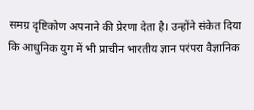समग्र दृष्टिकोण अपनाने की प्रेरणा देता है। उन्होंने संकेत दिया कि आधुनिक युग में भी प्राचीन भारतीय ज्ञान परंपरा वैज्ञानिक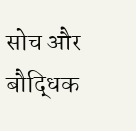सोच और बौद्धिक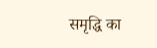समृद्धि का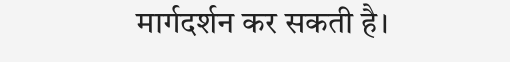मार्गदर्शन कर सकती है।